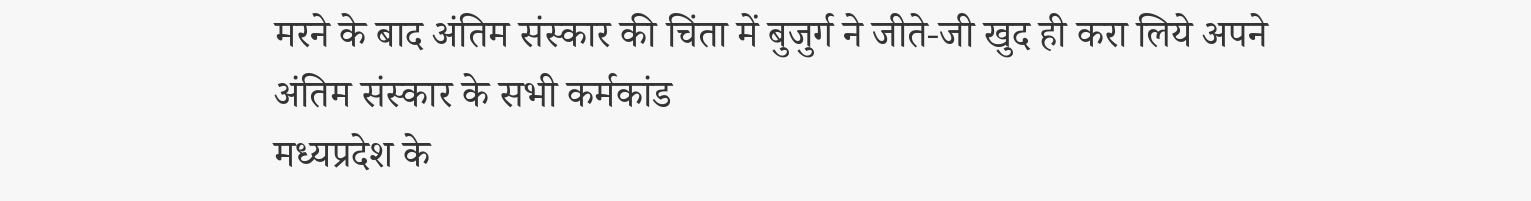मरने के बाद अंतिम संस्कार की चिंता में बुजुर्ग ने जीते-जी खुद ही करा लिये अपने अंतिम संस्कार के सभी कर्मकांड
मध्यप्रदेश के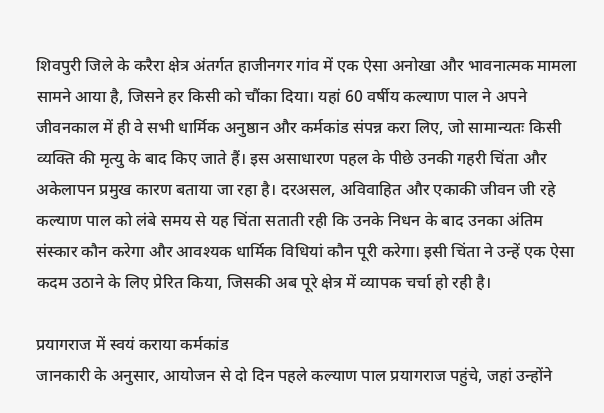शिवपुरी जिले के करैरा क्षेत्र अंतर्गत हाजीनगर गांव में एक ऐसा अनोखा और भावनात्मक मामला सामने आया है, जिसने हर किसी को चौंका दिया। यहां 60 वर्षीय कल्याण पाल ने अपने जीवनकाल में ही वे सभी धार्मिक अनुष्ठान और कर्मकांड संपन्न करा लिए, जो सामान्यतः किसी व्यक्ति की मृत्यु के बाद किए जाते हैं। इस असाधारण पहल के पीछे उनकी गहरी चिंता और अकेलापन प्रमुख कारण बताया जा रहा है। दरअसल, अविवाहित और एकाकी जीवन जी रहे कल्याण पाल को लंबे समय से यह चिंता सताती रही कि उनके निधन के बाद उनका अंतिम संस्कार कौन करेगा और आवश्यक धार्मिक विधियां कौन पूरी करेगा। इसी चिंता ने उन्हें एक ऐसा कदम उठाने के लिए प्रेरित किया, जिसकी अब पूरे क्षेत्र में व्यापक चर्चा हो रही है।

प्रयागराज में स्वयं कराया कर्मकांड
जानकारी के अनुसार, आयोजन से दो दिन पहले कल्याण पाल प्रयागराज पहुंचे, जहां उन्होंने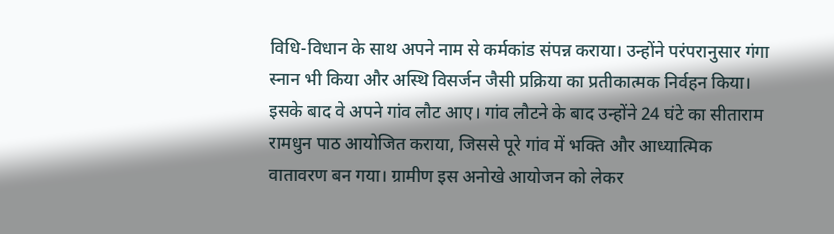विधि-विधान के साथ अपने नाम से कर्मकांड संपन्न कराया। उन्होंने परंपरानुसार गंगा स्नान भी किया और अस्थि विसर्जन जैसी प्रक्रिया का प्रतीकात्मक निर्वहन किया। इसके बाद वे अपने गांव लौट आए। गांव लौटने के बाद उन्होंने 24 घंटे का सीताराम रामधुन पाठ आयोजित कराया, जिससे पूरे गांव में भक्ति और आध्यात्मिक वातावरण बन गया। ग्रामीण इस अनोखे आयोजन को लेकर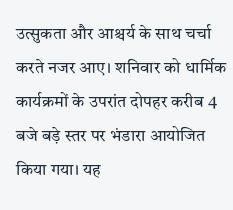उत्सुकता और आश्चर्य के साथ चर्चा करते नजर आए। शनिवार को धार्मिक कार्यक्रमों के उपरांत दोपहर करीब 4 बजे बड़े स्तर पर भंडारा आयोजित किया गया। यह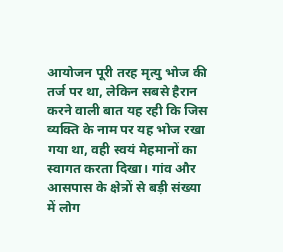आयोजन पूरी तरह मृत्यु भोज की तर्ज पर था, लेकिन सबसे हैरान करने वाली बात यह रही कि जिस व्यक्ति के नाम पर यह भोज रखा गया था, वही स्वयं मेहमानों का स्वागत करता दिखा। गांव और आसपास के क्षेत्रों से बड़ी संख्या में लोग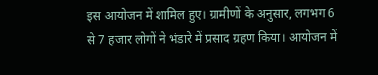इस आयोजन में शामिल हुए। ग्रामीणों के अनुसार, लगभग 6 से 7 हजार लोगों ने भंडारे में प्रसाद ग्रहण किया। आयोजन में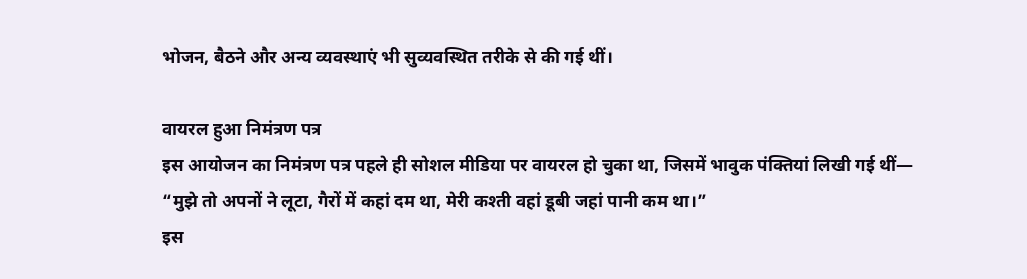भोजन, बैठने और अन्य व्यवस्थाएं भी सुव्यवस्थित तरीके से की गई थीं।

वायरल हुआ निमंत्रण पत्र
इस आयोजन का निमंत्रण पत्र पहले ही सोशल मीडिया पर वायरल हो चुका था, जिसमें भावुक पंक्तियां लिखी गई थीं—
“मुझे तो अपनों ने लूटा, गैरों में कहां दम था, मेरी कश्ती वहां डूबी जहां पानी कम था।”
इस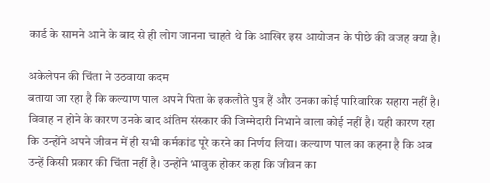कार्ड के सामने आने के बाद से ही लोग जानना चाहते थे कि आखिर इस आयोजन के पीछे की वजह क्या है।

अकेलेपन की चिंता ने उठवाया कदम
बताया जा रहा है कि कल्याण पाल अपने पिता के इकलौते पुत्र हैं और उनका कोई पारिवारिक सहारा नहीं है। विवाह न होने के कारण उनके बाद अंतिम संस्कार की जिम्मेदारी निभाने वाला कोई नहीं है। यही कारण रहा कि उन्होंने अपने जीवन में ही सभी कर्मकांड पूरे करने का निर्णय लिया। कल्याण पाल का कहना है कि अब उन्हें किसी प्रकार की चिंता नहीं है। उन्होंने भावुक होकर कहा कि जीवन का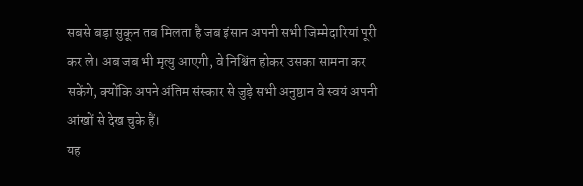सबसे बड़ा सुकून तब मिलता है जब इंसान अपनी सभी जिम्मेदारियां पूरी कर ले। अब जब भी मृत्यु आएगी, वे निश्चिंत होकर उसका सामना कर सकेंगे, क्योंकि अपने अंतिम संस्कार से जुड़े सभी अनुष्ठान वे स्वयं अपनी आंखों से देख चुके हैं।
यह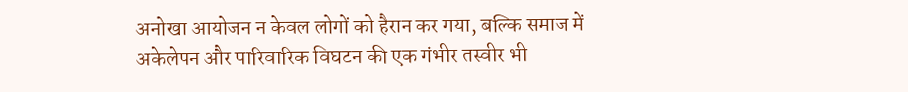अनोखा आयोजन न केवल लोगों को हैरान कर गया, बल्कि समाज में अकेलेपन और पारिवारिक विघटन की एक गंभीर तस्वीर भी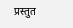प्रस्तुत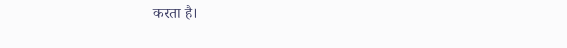करता है।